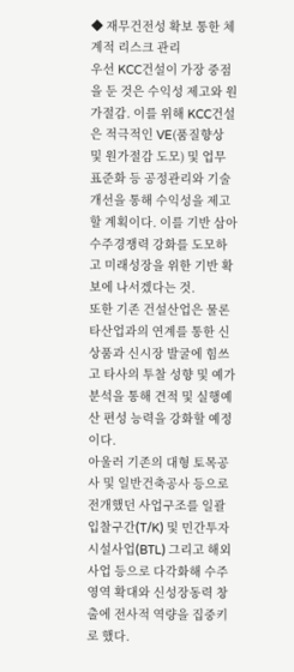◆ 재무건전성 확보 통한 체계적 리스크 관리
우선 KCC건설이 가장 중점을 둔 것은 수익성 제고와 원가절감. 이를 위해 KCC건설은 적극적인 VE(품질향상 및 원가절감 도모) 및 업무 표준화 등 공정관리와 기술개선을 통해 수익성을 제고할 계획이다. 이를 기반 삼아 수주경쟁력 강화를 도모하고 미래성장을 위한 기반 확보에 나서겠다는 것.
또한 기존 건설산업은 물론 타산업과의 연계를 통한 신상품과 신시장 발굴에 힘쓰고 타사의 투찰 성향 및 예가 분석을 통해 견적 및 실행예산 편성 능력을 강화할 예정이다.
아울러 기존의 대형 토목공사 및 일반건축공사 등으로 전개했던 사업구조를 일괄입찰구간(T/K) 및 민간투자시설사업(BTL) 그리고 해외사업 등으로 다각화해 수주영역 확대와 신성장동력 창출에 전사적 역량을 집중키로 했다.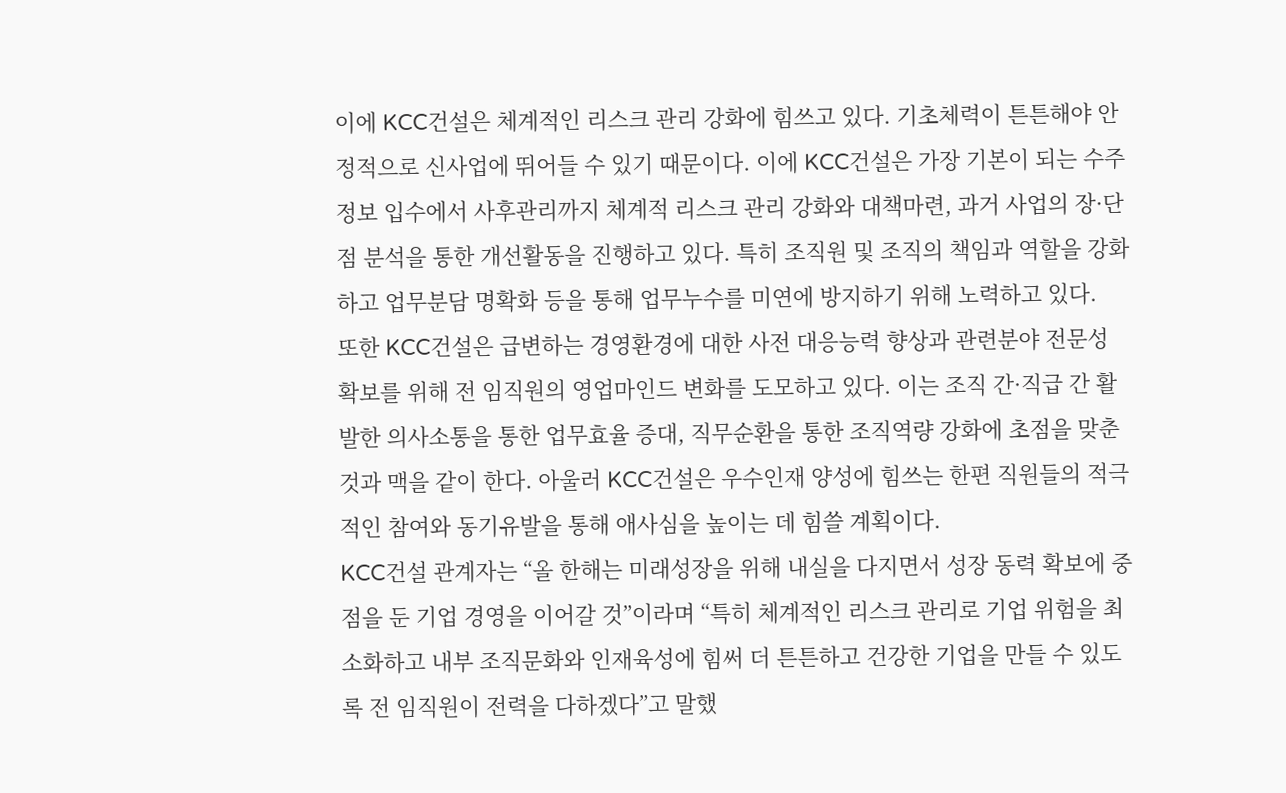이에 KCC건설은 체계적인 리스크 관리 강화에 힘쓰고 있다. 기초체력이 튼튼해야 안정적으로 신사업에 뛰어들 수 있기 때문이다. 이에 KCC건설은 가장 기본이 되는 수주 정보 입수에서 사후관리까지 체계적 리스크 관리 강화와 대책마련, 과거 사업의 장·단점 분석을 통한 개선활동을 진행하고 있다. 특히 조직원 및 조직의 책임과 역할을 강화하고 업무분담 명확화 등을 통해 업무누수를 미연에 방지하기 위해 노력하고 있다.
또한 KCC건설은 급변하는 경영환경에 대한 사전 대응능력 향상과 관련분야 전문성 확보를 위해 전 임직원의 영업마인드 변화를 도모하고 있다. 이는 조직 간·직급 간 활발한 의사소통을 통한 업무효율 증대, 직무순환을 통한 조직역량 강화에 초점을 맞춘 것과 맥을 같이 한다. 아울러 KCC건설은 우수인재 양성에 힘쓰는 한편 직원들의 적극적인 참여와 동기유발을 통해 애사심을 높이는 데 힘쓸 계획이다.
KCC건설 관계자는 “올 한해는 미래성장을 위해 내실을 다지면서 성장 동력 확보에 중점을 둔 기업 경영을 이어갈 것”이라며 “특히 체계적인 리스크 관리로 기업 위험을 최소화하고 내부 조직문화와 인재육성에 힘써 더 튼튼하고 건강한 기업을 만들 수 있도록 전 임직원이 전력을 다하겠다”고 말했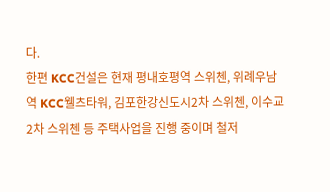다.
한편 KCC건설은 현재 평내호평역 스위첸, 위례우남역 KCC웰츠타워, 김포한강신도시2차 스위첸, 이수교2차 스위첸 등 주택사업을 진행 중이며 철저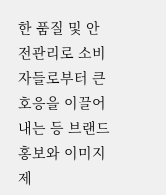한 품질 및 안전관리로 소비자들로부터 큰 호응을 이끌어 내는 등 브랜드 홍보와 이미지 제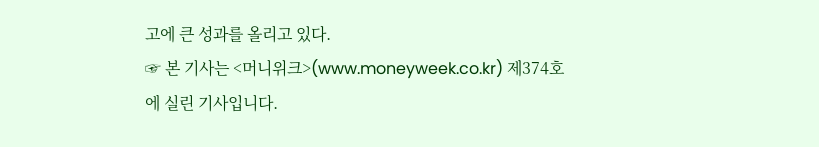고에 큰 성과를 올리고 있다.
☞ 본 기사는 <머니위크>(www.moneyweek.co.kr) 제374호에 실린 기사입니다.